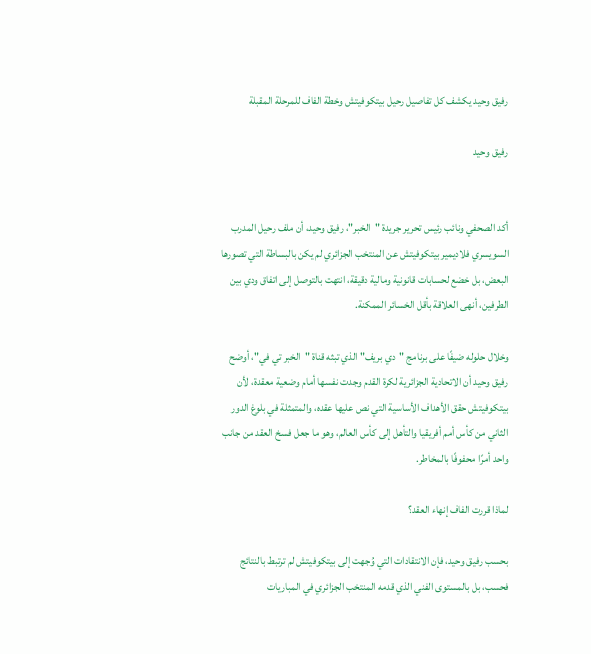رفيق وحيد يكشف كل تفاصيل رحيل بيتكوفيتش وخطة الفاف للمرحلة المقبلة

رفيق وحيد


أكد الصحفي ونائب رئيس تحرير جريدة "الخبر"، رفيق وحيد، أن ملف رحيل المدرب السويسري فلاديمير بيتكوفيتش عن المنتخب الجزائري لم يكن بالبساطة التي تصورها البعض، بل خضع لحسابات قانونية ومالية دقيقة، انتهت بالتوصل إلى اتفاق ودي بين الطرفين، أنهى العلاقة بأقل الخسائر الممكنة.

وخلال حلوله ضيفًا على برنامج "دي بريف" الذي تبثه قناة "الخبر تي في"، أوضح رفيق وحيد أن الاتحادية الجزائرية لكرة القدم وجدت نفسها أمام وضعية معقدة، لأن بيتكوفيتش حقق الأهداف الأساسية التي نص عليها عقده، والمتمثلة في بلوغ الدور الثاني من كأس أمم أفريقيا والتأهل إلى كأس العالم، وهو ما جعل فسخ العقد من جانب واحد أمرًا محفوفًا بالمخاطر.

لماذا قررت الفاف إنهاء العقد؟

بحسب رفيق وحيد، فإن الانتقادات التي وُجهت إلى بيتكوفيتش لم ترتبط بالنتائج فحسب، بل بالمستوى الفني الذي قدمه المنتخب الجزائري في المباريات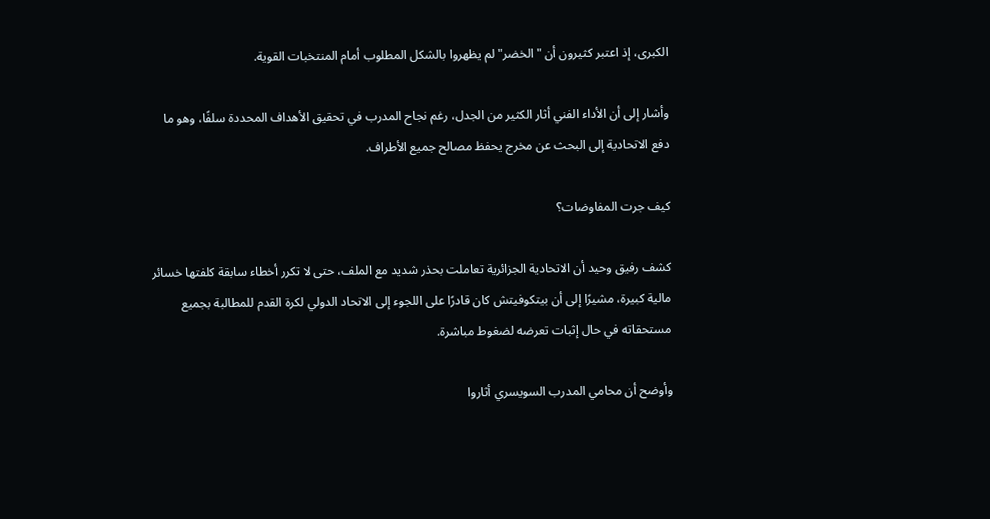الكبرى، إذ اعتبر كثيرون أن "الخضر" لم يظهروا بالشكل المطلوب أمام المنتخبات القوية.

وأشار إلى أن الأداء الفني أثار الكثير من الجدل، رغم نجاح المدرب في تحقيق الأهداف المحددة سلفًا، وهو ما دفع الاتحادية إلى البحث عن مخرج يحفظ مصالح جميع الأطراف.

كيف جرت المفاوضات؟

كشف رفيق وحيد أن الاتحادية الجزائرية تعاملت بحذر شديد مع الملف، حتى لا تكرر أخطاء سابقة كلفتها خسائر مالية كبيرة، مشيرًا إلى أن بيتكوفيتش كان قادرًا على اللجوء إلى الاتحاد الدولي لكرة القدم للمطالبة بجميع مستحقاته في حال إثبات تعرضه لضغوط مباشرة.

وأوضح أن محامي المدرب السويسري أثاروا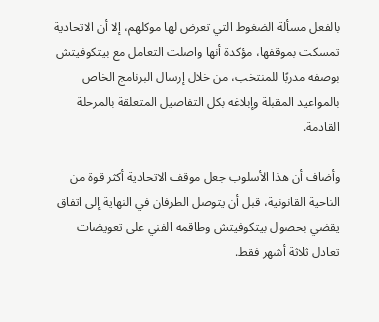بالفعل مسألة الضغوط التي تعرض لها موكلهم، إلا أن الاتحادية تمسكت بموقفها، مؤكدة أنها واصلت التعامل مع بيتكوفيتش بوصفه مدربًا للمنتخب، من خلال إرسال البرنامج الخاص بالمواعيد المقبلة وإبلاغه بكل التفاصيل المتعلقة بالمرحلة القادمة.

وأضاف أن هذا الأسلوب جعل موقف الاتحادية أكثر قوة من الناحية القانونية، قبل أن يتوصل الطرفان في النهاية إلى اتفاق يقضي بحصول بيتكوفيتش وطاقمه الفني على تعويضات تعادل ثلاثة أشهر فقط.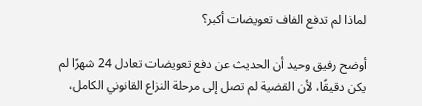لماذا لم تدفع الفاف تعويضات أكبر؟

أوضح رفيق وحيد أن الحديث عن دفع تعويضات تعادل 24 شهرًا لم يكن دقيقًا، لأن القضية لم تصل إلى مرحلة النزاع القانوني الكامل،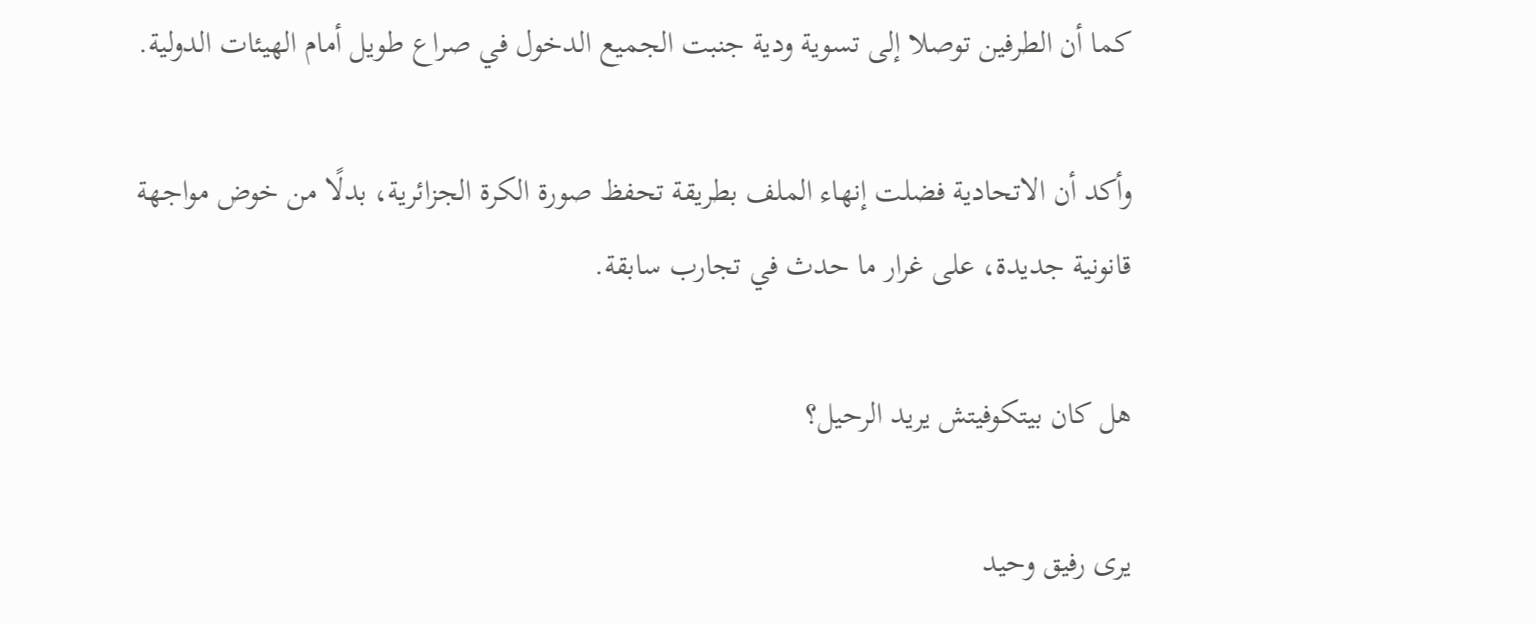كما أن الطرفين توصلا إلى تسوية ودية جنبت الجميع الدخول في صراع طويل أمام الهيئات الدولية.

وأكد أن الاتحادية فضلت إنهاء الملف بطريقة تحفظ صورة الكرة الجزائرية، بدلًا من خوض مواجهة قانونية جديدة، على غرار ما حدث في تجارب سابقة.

هل كان بيتكوفيتش يريد الرحيل؟

يرى رفيق وحيد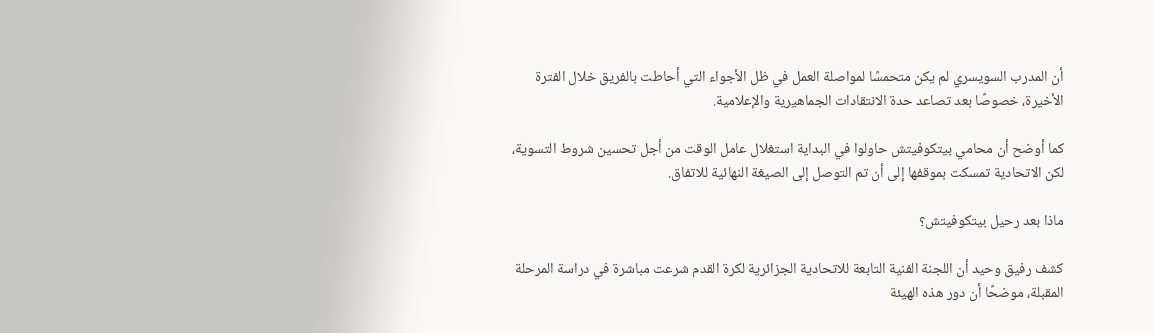أن المدرب السويسري لم يكن متحمسًا لمواصلة العمل في ظل الأجواء التي أحاطت بالفريق خلال الفترة الأخيرة، خصوصًا بعد تصاعد حدة الانتقادات الجماهيرية والإعلامية.

كما أوضح أن محامي بيتكوفيتش حاولوا في البداية استغلال عامل الوقت من أجل تحسين شروط التسوية، لكن الاتحادية تمسكت بموقفها إلى أن تم التوصل إلى الصيغة النهائية للاتفاق.

ماذا بعد رحيل بيتكوفيتش؟

كشف رفيق وحيد أن اللجنة الفنية التابعة للاتحادية الجزائرية لكرة القدم شرعت مباشرة في دراسة المرحلة المقبلة، موضحًا أن دور هذه الهيئة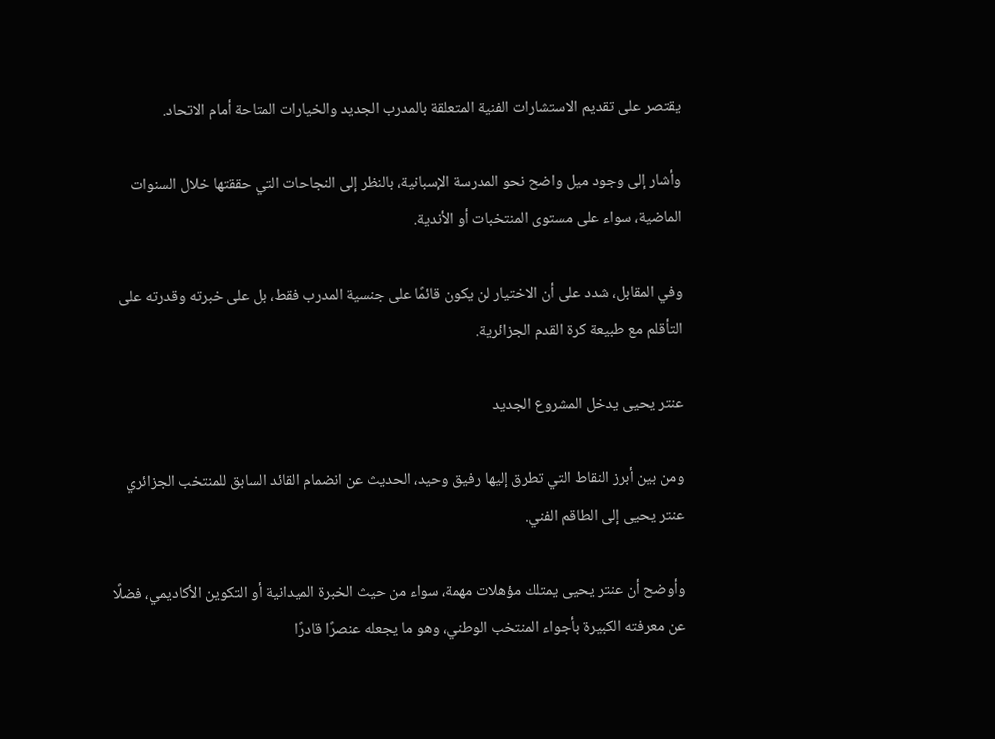يقتصر على تقديم الاستشارات الفنية المتعلقة بالمدرب الجديد والخيارات المتاحة أمام الاتحاد.

وأشار إلى وجود ميل واضح نحو المدرسة الإسبانية، بالنظر إلى النجاحات التي حققتها خلال السنوات الماضية، سواء على مستوى المنتخبات أو الأندية.

وفي المقابل، شدد على أن الاختيار لن يكون قائمًا على جنسية المدرب فقط، بل على خبرته وقدرته على التأقلم مع طبيعة كرة القدم الجزائرية.

عنتر يحيى يدخل المشروع الجديد

ومن بين أبرز النقاط التي تطرق إليها رفيق وحيد، الحديث عن انضمام القائد السابق للمنتخب الجزائري عنتر يحيى إلى الطاقم الفني.

وأوضح أن عنتر يحيى يمتلك مؤهلات مهمة، سواء من حيث الخبرة الميدانية أو التكوين الأكاديمي، فضلًا عن معرفته الكبيرة بأجواء المنتخب الوطني، وهو ما يجعله عنصرًا قادرًا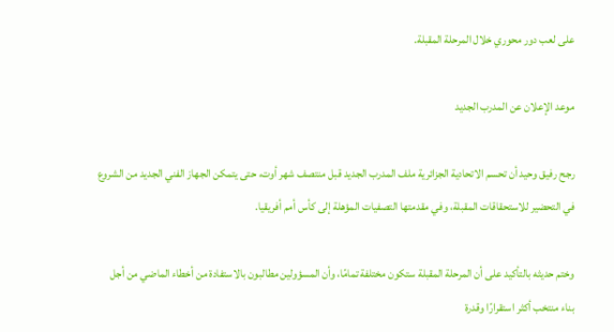على لعب دور محوري خلال المرحلة المقبلة.

موعد الإعلان عن المدرب الجديد

رجح رفيق وحيد أن تحسم الاتحادية الجزائرية ملف المدرب الجديد قبل منتصف شهر أوت، حتى يتمكن الجهاز الفني الجديد من الشروع في التحضير للاستحقاقات المقبلة، وفي مقدمتها التصفيات المؤهلة إلى كأس أمم أفريقيا.

وختم حديثه بالتأكيد على أن المرحلة المقبلة ستكون مختلفة تمامًا، وأن المسؤولين مطالبون بالاستفادة من أخطاء الماضي من أجل بناء منتخب أكثر استقرارًا وقدرة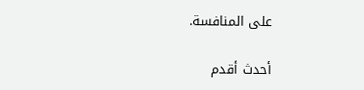على المنافسة.

أحدث أقدم